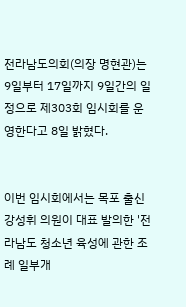전라남도의회(의장 명현관)는 9일부터 17일까지 9일간의 일정으로 제303회 임시회를 운영한다고 8일 밝혔다.


이번 임시회에서는 목포 출신 강성휘 의원이 대표 발의한 '전라남도 청소년 육성에 관한 조례 일부개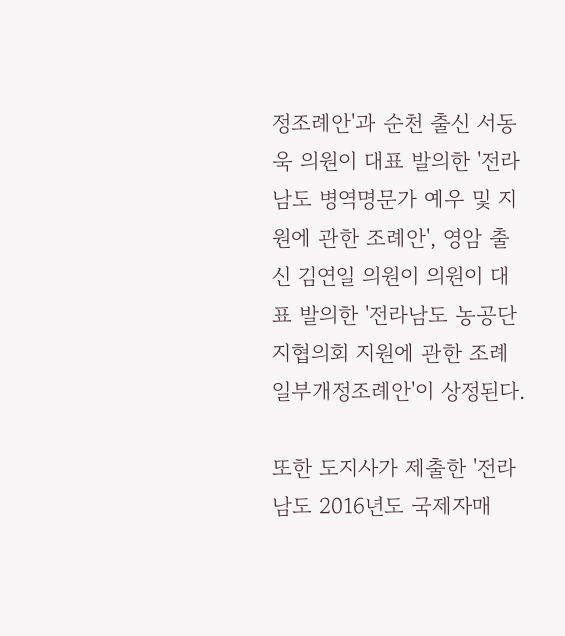정조례안'과 순천 출신 서동욱 의원이 대표 발의한 '전라남도 병역명문가 예우 및 지원에 관한 조례안', 영암 출신 김연일 의원이 의원이 대표 발의한 '전라남도 농공단지협의회 지원에 관한 조례 일부개정조례안'이 상정된다.

또한 도지사가 제출한 '전라남도 2016년도 국제자매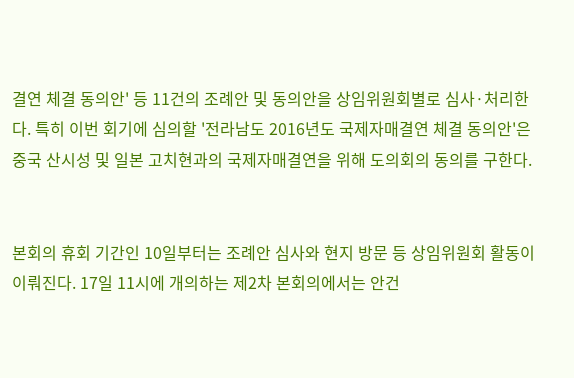결연 체결 동의안' 등 11건의 조례안 및 동의안을 상임위원회별로 심사·처리한다. 특히 이번 회기에 심의할 '전라남도 2016년도 국제자매결연 체결 동의안'은 중국 산시성 및 일본 고치현과의 국제자매결연을 위해 도의회의 동의를 구한다.


본회의 휴회 기간인 10일부터는 조례안 심사와 현지 방문 등 상임위원회 활동이 이뤄진다. 17일 11시에 개의하는 제2차 본회의에서는 안건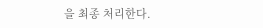을 최종 처리한다.